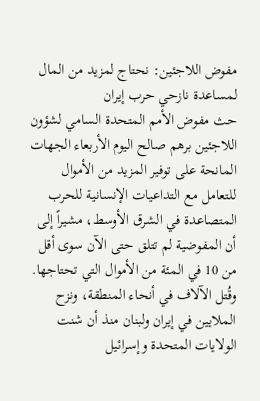مفوض اللاجئين: نحتاج لمزيد من المال لمساعدة نازحي حرب إيران
حث مفوض الأمم المتحدة السامي لشؤون اللاجئين برهم صالح اليوم الأربعاء الجهات المانحة على توفير المزيد من الأموال للتعامل مع التداعيات الإنسانية للحرب المتصاعدة في الشرق الأوسط، مشيراً إلى أن المفوضية لم تتلق حتى الآن سوى أقل من 10 في المئة من الأموال التي تحتاجها.
وقُتل الآلاف في أنحاء المنطقة، ونزح الملايين في إيران ولبنان منذ أن شنت الولايات المتحدة وإسرائيل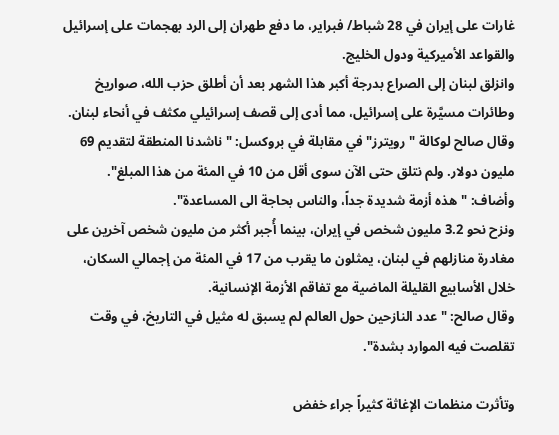غارات على إيران في 28 شباط/ فبراير، ما دفع طهران إلى الرد بهجمات على إسرائيل والقواعد الأميركية ودول الخليج.
وانزلق لبنان إلى الصراع بدرجة أكبر هذا الشهر بعد أن أطلق حزب الله، صواريخ وطائرات مسيَّرة على إسرائيل، مما أدى إلى قصف إسرائيلي مكثف في أنحاء لبنان.
وقال صالح لوكالة "رويترز" في مقابلة في بروكسل: "ناشدنا المنطقة لتقديم 69 مليون دولار. ولم نتلق حتى الآن سوى أقل من 10 في المئة من هذا المبلغ".
وأضاف: "هذه أزمة شديدة جداً، والناس بحاجة الى المساعدة".
ونزح نحو 3.2 مليون شخص في إيران، بينما أُجبر أكثر من مليون شخص آخرين على مغادرة منازلهم في لبنان، يمثلون ما يقرب من 17 في المئة من إجمالي السكان، خلال الأسابيع القليلة الماضية مع تفاقم الأزمة الإنسانية.
وقال صالح: "عدد النازحين حول العالم لم يسبق له مثيل في التاريخ، في وقت تقلصت فيه الموارد بشدة".

وتأثرت منظمات الإغاثة كثيراً جراء خفض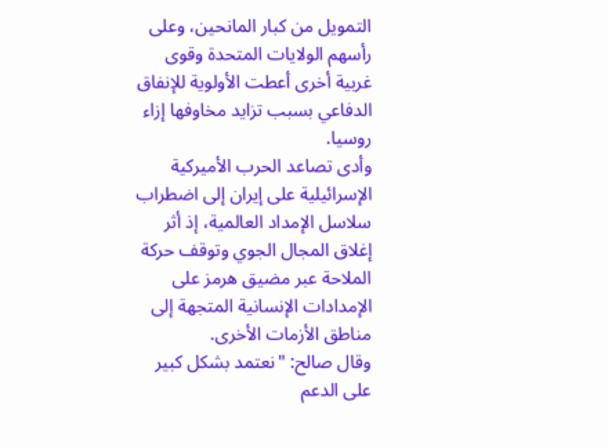التمويل من كبار المانحين، وعلى رأسهم الولايات المتحدة وقوى غربية أخرى أعطت الأولوية للإنفاق الدفاعي بسبب تزايد مخاوفها إزاء روسيا.
وأدى تصاعد الحرب الأميركية الإسرائيلية على إيران إلى اضطراب سلاسل الإمداد العالمية، إذ أثر إغلاق المجال الجوي وتوقف حركة الملاحة عبر مضيق هرمز على الإمدادات الإنسانية المتجهة إلى مناطق الأزمات الأخرى.
وقال صالح: "نعتمد بشكل كبير على الدعم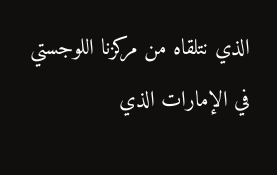الذي نتلقاه من مركزنا اللوجستي في الإمارات الذي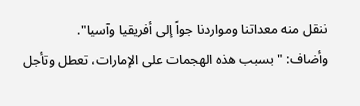ننقل منه معداتنا ومواردنا جواً إلى أفريقيا وآسيا".
وأضاف: "بسبب هذه الهجمات على الإمارات، تعطل وتأجل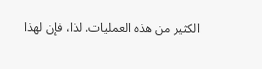الكثير من هذه العمليات. لذا، فإن لهذا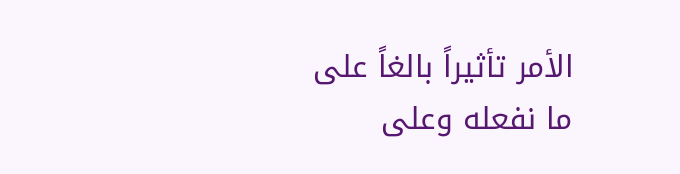الأمر تأثيراً بالغاً على ما نفعله وعلى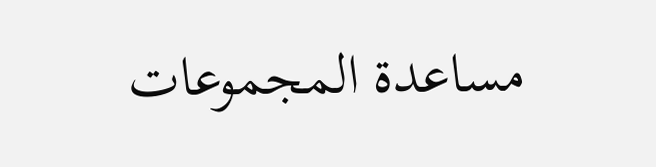مساعدة المجموعات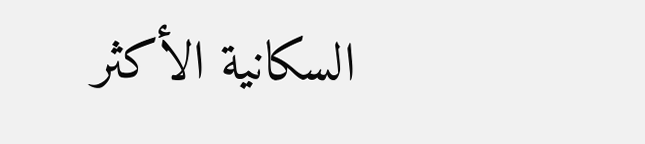السكانية الأكثر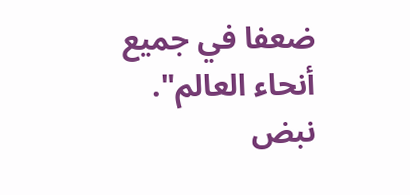ضعفا في جميع أنحاء العالم".
نبض